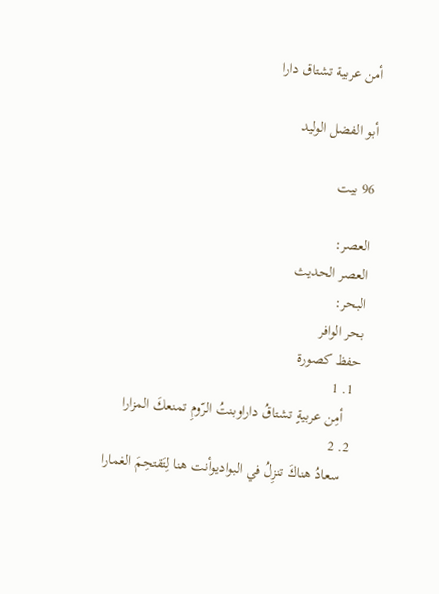أمن عربية تشتاق دارا

أبو الفضل الوليد

96 بيت

العصر:
العصر الحديث
البحر:
بحر الوافر
حفظ كصورة
  1. 1
    أمِن عربيةٍ تشتاقُ داراوبنتُ الرّومِ تمنعكَ المزارا
  2. 2
    سعادُ هناكَ تنزِلُ في البواديوأنت هنا لِتَقتحِمَ الغمارا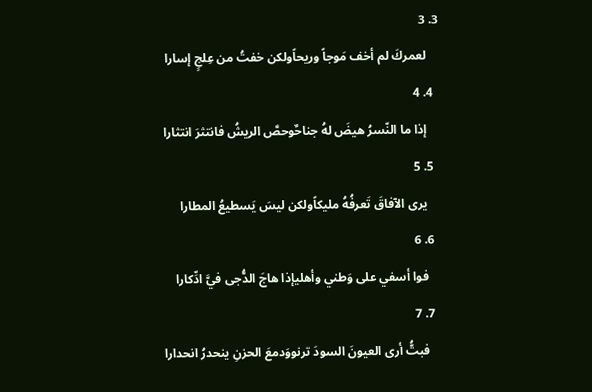3. 3
    لعمركَ لم أخف مَوجاً وريحاًولكن خفتُ من عِلجٍ إسارا
  4. 4
    إذا ما النّسرُ هيضَ لهُ جناحٌوحصَّ الريشُ فانتثرَ انتثارا
  5. 5
    يرى الآفاقَ تَعرفُهُ مليكاًولكن ليسَ يَسطيعُ المطارا
  6. 6
    فوا أسفي على وَطني وأهليإذا هاجَ الدُّجى فيَّ ادِّكارا
  7. 7
    فبتُّ أرى العيونَ السودَ ترنووَدمعَ الحزنِ ينحدرُ انحدارا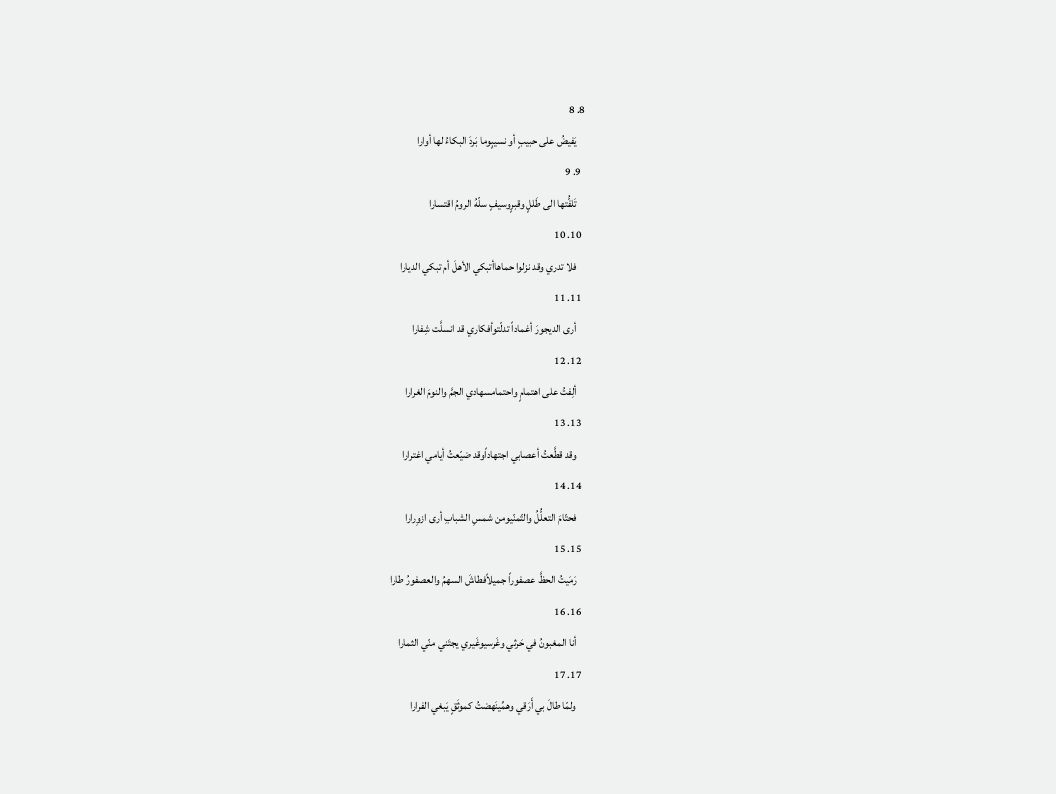8. 8
    يَفيضُ على حبيبٍ أو نسيبٍوما بَردَ البكاءُ لها أوارا
  9. 9
    تَلفُّتها الى طَللٍ وقبرٍوسيفٍ سلّهُ الرومُ اقتسارا
  10. 10
    فلا تدري وقد نزلوا حماهاأتبكي الأهلَ أم تبكي الديارا
  11. 11
    أرى الديجورَ أغماداً تدلّتوأفكاري قد انسلَّت شِفارا
  12. 12
    ألِفتُ على اهتمامٍ واحتمامسهادي الجمَّ والنومَ الغرارا
  13. 13
    وقد قطَّعتُ أعصابي اجتهاداًوقد ضيّعتُ أيامي اغترارا
  14. 14
    فحتّامَ التعلُّلُ والتّمنّيومن شمسِ الشبابِ أرى ازوِرارا
  15. 15
    رَمَيتُ الحظَّ عصفوراً جميلاًفطاشَ السهمُ والعصفورُ طارا
  16. 16
    أنا المغبونُ في حَرثي وغَرسيوغَيري يجتَني منّي الثمارا
  17. 17
    ولمّا طالَ بي أَرَقي وهمِّينَهضتُ كموثَقٍ يَبغي الفرارا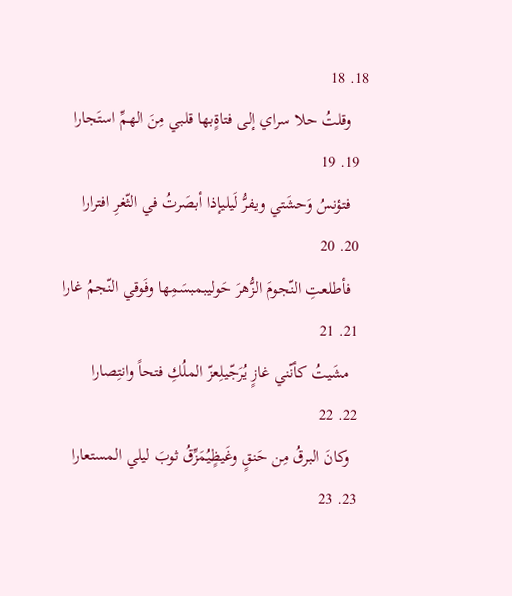18. 18
    وقلتُ حلا سراي إلى فتاةٍبها قلبي مِنَ الهمِّ استَجارا
  19. 19
    فتؤنسُ وَحشَتي ويفرُّ لَيليإذا أبصَرتُ في الثّغرِ افترارا
  20. 20
    فأطلعتِ النّجومَ الزُّهرَ حَوليبمبسَمِها وفَوقي النّجمُ غارا
  21. 21
    مشَيتُ كأنّني غازٍ يُرَجّيلِعزّ الملُكِ فتحاً وانتِصارا
  22. 22
    وكانَ البرقُ مِن حَنقٍ وغَيظٍيُمَزِّقُ ثوبَ ليلي المستعارا
  23. 23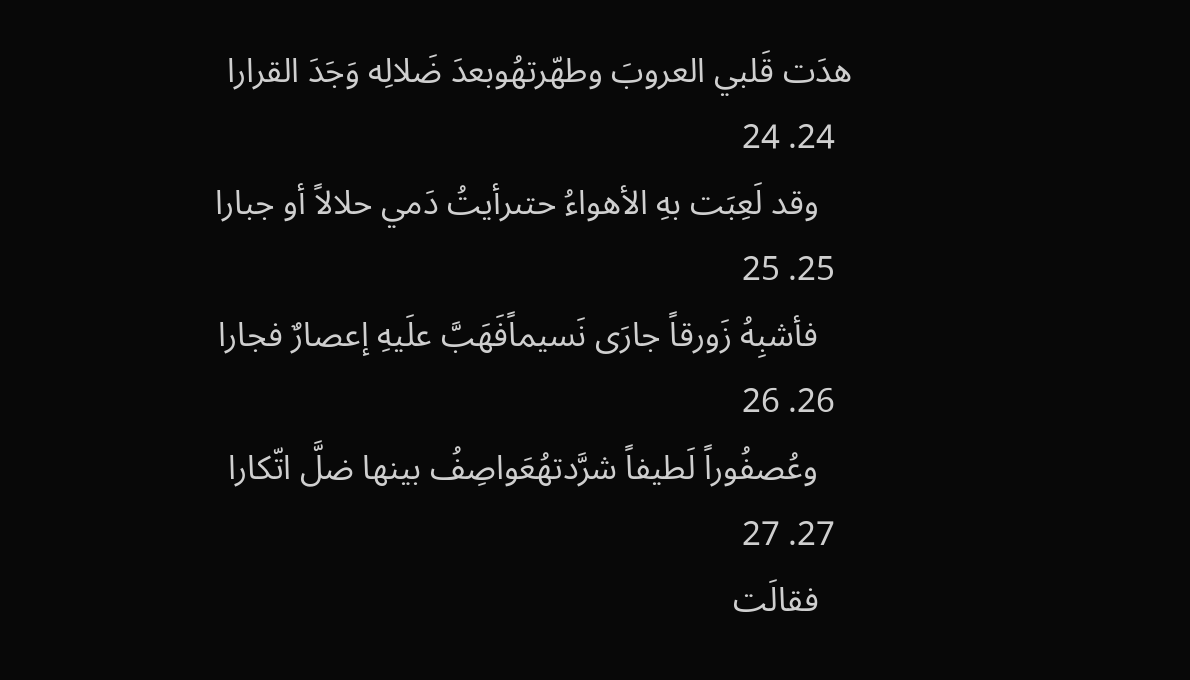هدَت قَلبي العروبَ وطهّرتهُوبعدَ ضَلالِه وَجَدَ القرارا
  24. 24
    وقد لَعِبَت بهِ الأهواءُ حتىرأيتُ دَمي حلالاً أو جبارا
  25. 25
    فأشبِهُ زَورقاً جارَى نَسيماًفَهَبَّ علَيهِ إعصارٌ فجارا
  26. 26
    وعُصفُوراً لَطيفاً شرَّدتهُعَواصِفُ بينها ضلَّ اتّكارا
  27. 27
    فقالَت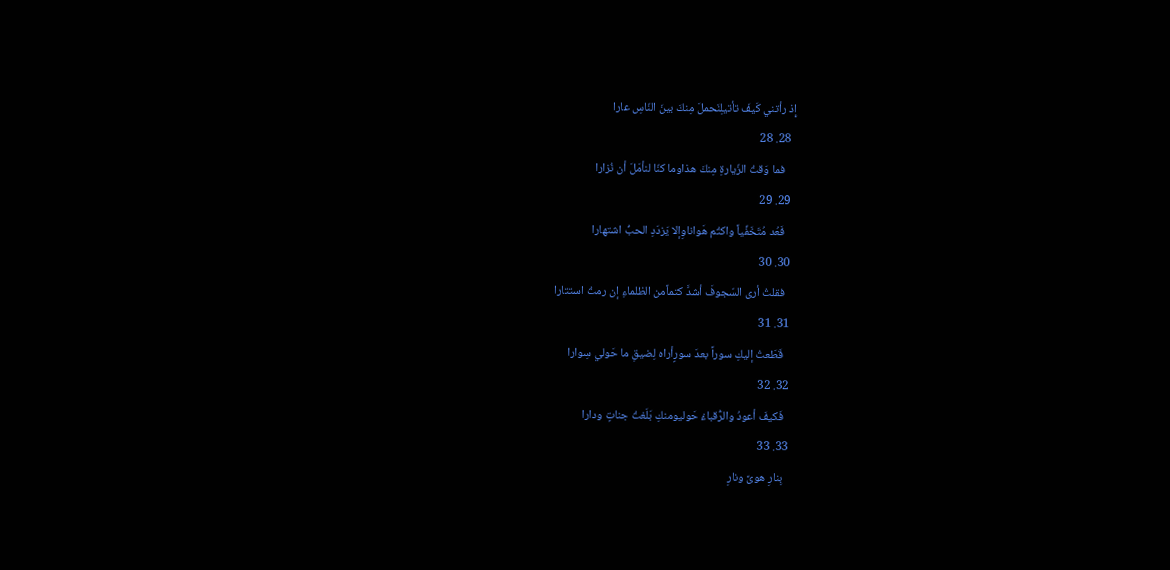إِذ رأتني كَيفَ تأتيلِنَحملَ مِنكَ بينَ النّاسِ عارا
  28. 28
    فما وَقتُ الزّيارةِ مِنكَ هذاوما كنّا لنأمَلَ أن نُزارا
  29. 29
    فَعُد مُتَخَفِّياً واكتُم هَواناوِإلا يَزدَدِ الحبُّ اشتهارا
  30. 30
    فقلتُ أرى السّجوفَ أشدَّ كتماًمن الظلماءِ إن رمتُ استتارا
  31. 31
    قَطَعتُ إليكِ سوراً بعدَ سورٍأراه لِضيقِ ما حَولي سِوارا
  32. 32
    فَكيفَ أعودُ والرُّقباءُ حَوليومنكِ بَلَغتُ جناتٍ ودارا
  33. 33
    بِنارِ هوىً ونارِ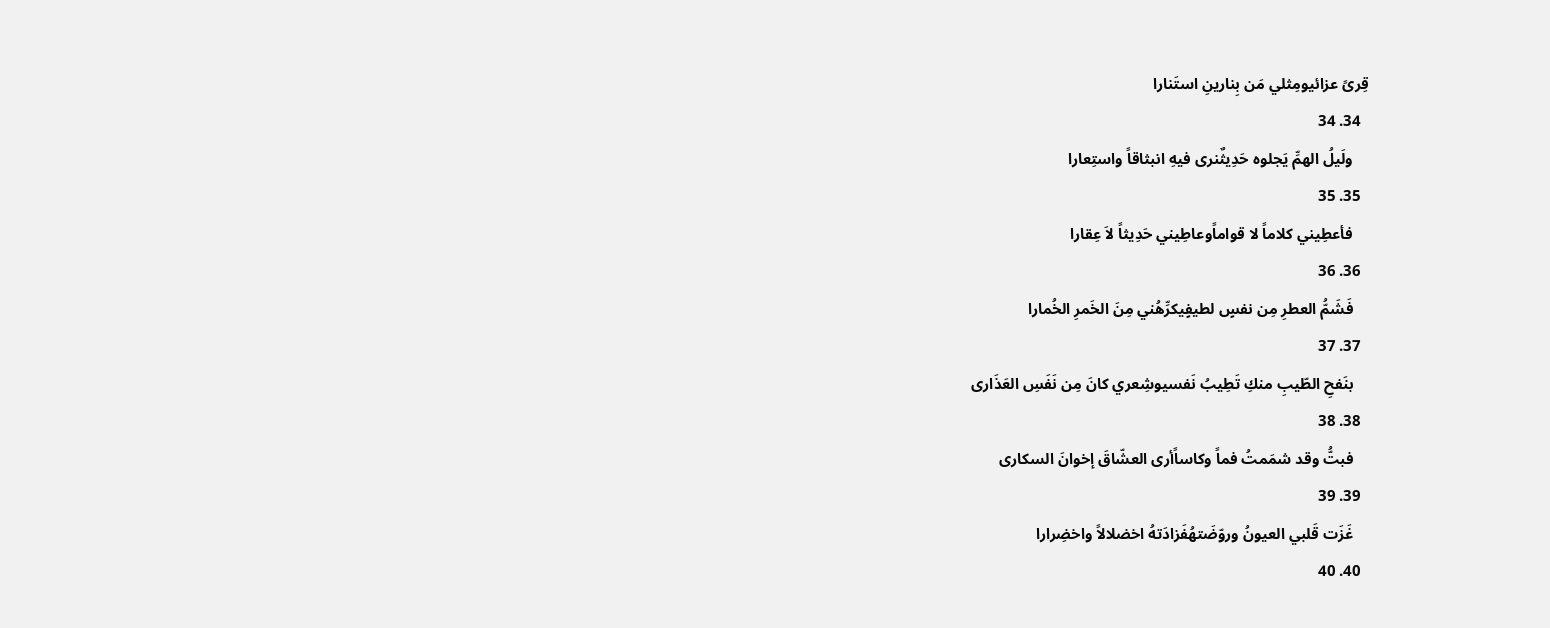قِرىً عزائيومِثلي مَن بِنارينِ استَنارا
  34. 34
    ولَيلُ الهمِّ يَجلوه حَدِيثٌنرى فيهِ انبثاقاً واستِعارا
  35. 35
    فأعطِيني كلاماً لا قواماًوعاطِيني حَدِيثاً لاَ عِقارا
  36. 36
    فَشَمُّ العطرِ مِن نفسٍ لطيفٍيكرِّهُني مِنَ الخَمرِ الخُمارا
  37. 37
    بنَفحِ الطّيبِ منكِ تَطِيبُ نَفسيوشِعري كانَ مِن نَفَسِ العَذَارى
  38. 38
    فبتُّ وقد شمَمتُ فماً وكاساًأرى العشّاقَ إخوانَ السكارى
  39. 39
    غَزَت قَلبي العيونُ وروّضَتهُفَزادَتهُ اخضلالاً واخضِرارا
  40. 40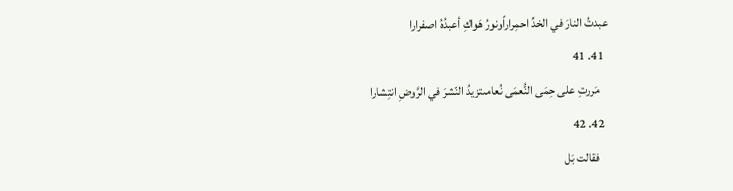عبدتُ النارَ في الخدِّ احمِراراًونورُ هَواكِ أعبدُهُ اصفرارا
  41. 41
    مَررتِ على حِمَى النُّعمَى نُعامىتزيدُ النّشرَ في الرَّوضِ انتِشارا
  42. 42
    فقالت بَل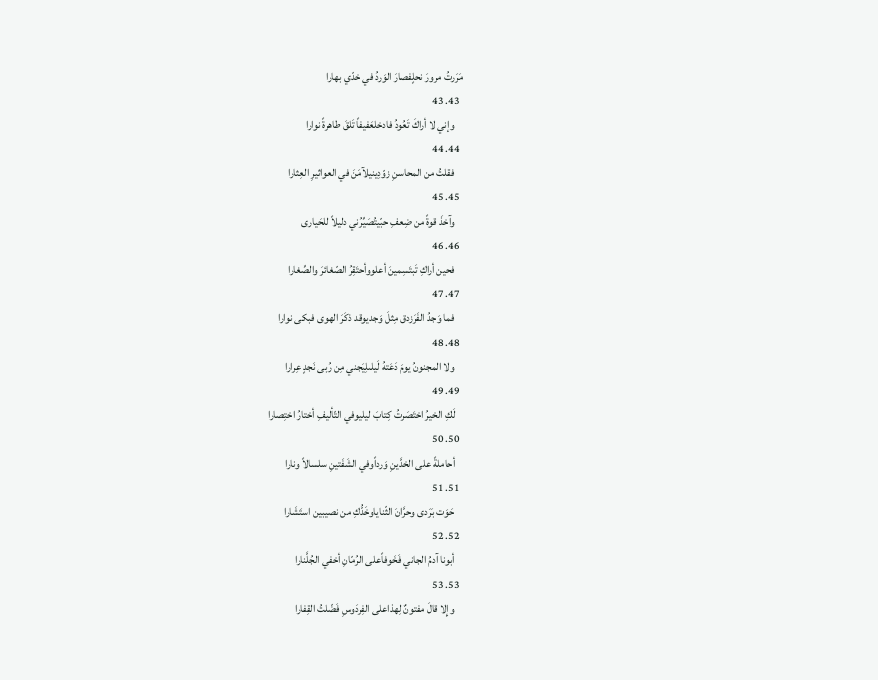مَرَرتُ مرورَ نحلٍفصارَ الوَردُ في خدّي بهارا
  43. 43
    وإني لا أراكَ تَعُودُ فادخلعَفيفاً تَلقَ طاهرةً نوارا
  44. 44
    فقلتُ من المحاسنِ زوّدِينيلآمَنَ في العواثيرِ العِثارا
  45. 45
    وآخذَ قوةً من ضِعفِ حبّيتُصَيِّرُني دليلاً للحَيارى
  46. 46
    فحين أراكِ تَبتَسِمينَ أعلووأحتَقِرُ الصّغائرَ والصِّغارا
  47. 47
    فما وَجدُ الفَرَزدق مِثلَ وَجديوقد ذكَرَ الهوى فبكى نوارا
  48. 48
    ولا المجنونُ يومَ دَعَتهُ لَيلىلِيَجني مِن رُبى نَجدٍ عِرارا
  49. 49
    لَكِ الخيرُ اختَصَرتُ كِتابَ ليليوفي التّأليفِ أختارُ اختِصارا
  50. 50
    أحاملةً على الخدَّينِ وَرداًوفي الشَفَتينِ سلسالاً ونارا
  51. 51
    حَوَت بَرَدى وحرَّانَ الثّناياوخَدُّكِ من نصيبين استَشَارا
  52. 52
    أبونا آدمُ الجاني فَخَوفاًعلى الرُمّانِ أخفي الجُلَّنارا
  53. 53
    وإِلا قالَ مفتونٌ لِهذاعلى الفِردَوسِ فَضّلتُ القِفارا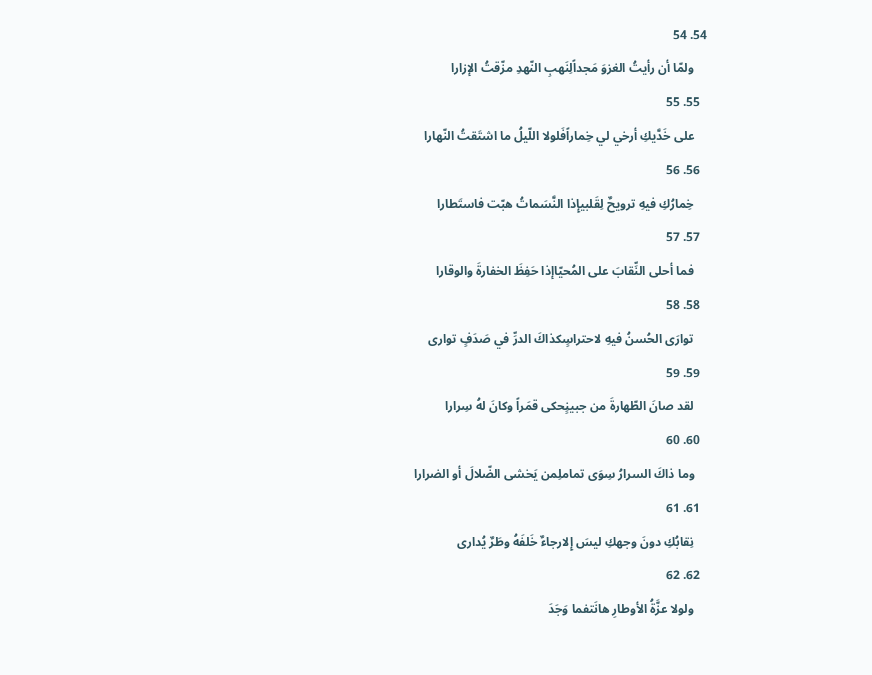54. 54
    ولمّا أن رأيتُ الغزوَ مَجداًلِنَهبِ النّهدِ مزّقتُ الإزارا
  55. 55
    على خَدَّيكِ أرخي لي خِماراًفَلولا اللّيلُ ما اشتَقتُ النّهارا
  56. 56
    خِمارُكِ فيهِ ترويحٌ لِقَلبيإِذا النَّسَماتُ هبّت فاستَطارا
  57. 57
    فما أحلى النِّقابَ على المُحيّاإذا حَفِظَ الخفارةَ والوقارا
  58. 58
    توارَى الحُسنُ فيهِ لاحتراسٍكذاكَ الدرِّ في صَدَفٍ توارى
  59. 59
    لقد صانَ الطّهارةَ من جبينٍحكى قمَراً وكانَ لهُ سِرارا
  60. 60
    وما ذاكَ السرارُ سِوَى تماملِمن يَخشى الضّلالَ أو الضرارا
  61. 61
    نِقابُكِ دونَ وجهكِ ليسَ إِلارجاءٌ خَلفَهُ وطَرٌ يُدارى
  62. 62
    ولولا عزَّةُ الأوطارِ هانَتفما وَجَدَ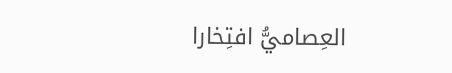العِصاميُّ افتِخارا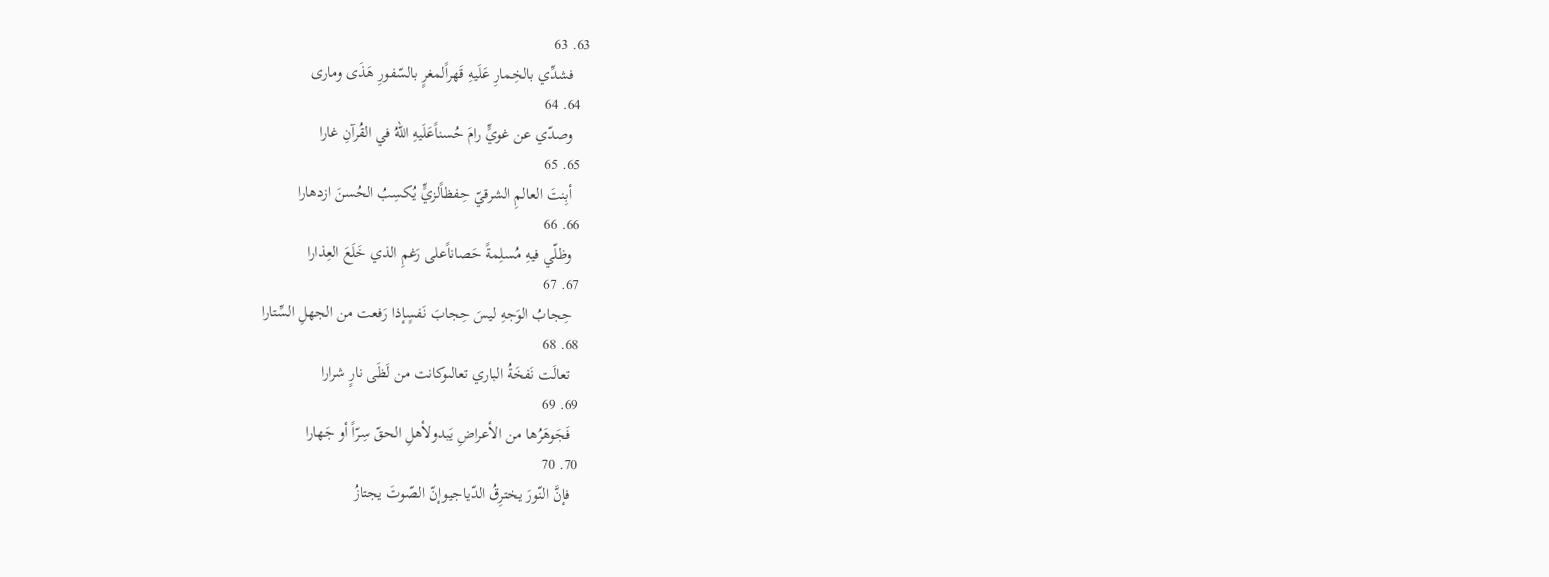63. 63
    فشدِّي بالخِمارِ عَلَيهِ قَهراًلمغرٍ بالسّفورِ هَذَى ومارى
  64. 64
    وصدّي عن غويٍّ رامَ حُسناًعَلَيهِ اللهُ في القُرآنِ غارا
  65. 65
    أبِنتَ العالمِ الشرقيّ حِفظاًلزيٍّ يُكسِبُ الحُسنَ ازدهارا
  66. 66
    وظلّي فيهِ مُسلِمةً حَصاناًعلى رَغمِ الذي خَلَعَ العِذارا
  67. 67
    حِجابُ الوَجهِ ليسَ حِجابَ نَفسٍإذا رَفعت من الجهلِ السِّتارا
  68. 68
    تعالَت نَفخَةُ الباري تعالىوكانت من لَظَى نارٍ شرارا
  69. 69
    فَجَوهَرُها من الأعراضِ يَبدولأهلِ الحقّ سِرّاً أو جَهارا
  70. 70
    فإنَّ النّورَ يخترِقُ الدّياجيوإنّ الصّوتَ يجتازُ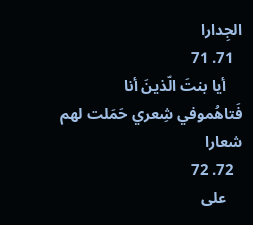الجِدارا
  71. 71
    أيا بنتَ الّذينَ أنا فَتاهُموفي شِعري حَمَلت لهم شعارا
  72. 72
    على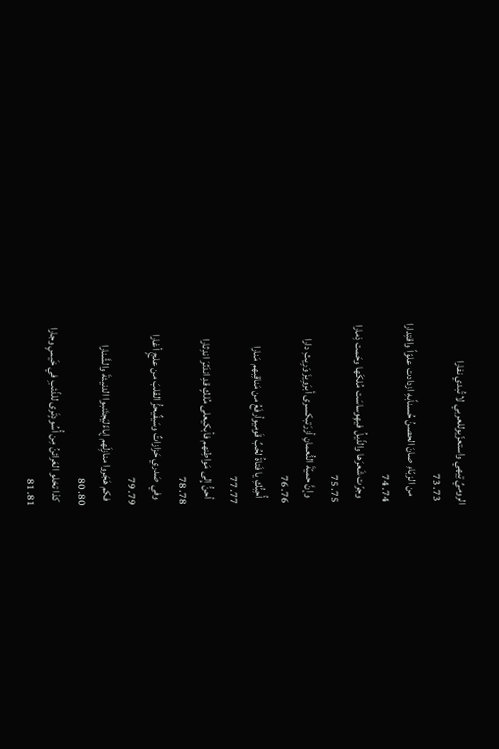الروميِّ تِيهي واستعزّيوللعربي لا تُبدي نفارا
  73. 73
    من الزبّاءِ صانَ الحصنُ حُسناًبهِ ازدادت علوّاً واقتِدارا
  74. 74
    وجرّت شَعرَها والذّيلُ فيهِوساسَت مُلكَها وحَمت ذِمارا
  75. 75
    وإنَّ حميّةَ النُّعمانِ أزرَتبكسرى أبرَوِيزَ وَرِيثِ دارا
  76. 76
    أُحِبُّكِ يا فَتاةُ لحُبِّ قَوميوأرفَعُ من مَناقِبهم مَنارا
  77. 77
    أحنُّ إِلى مَواطِنهم فأبكيعلى مُلكٍ قدِ اندَثرَ اندِثارا
  78. 78
    وفي صَدري حَزازاتٌ وسَيفٌيحزُّ القلبَ من علجٍ أغارا
  79. 79
    فكم هَجَروا منازِلَهم إباءًليَجتَنبوا الدنيئةَ والشَّنارا
  80. 80
    كذا تخلو العَرائنُ مِن أُسُودٍتَرى للذّئبِ في خَيسٍ وجارا
  81. 81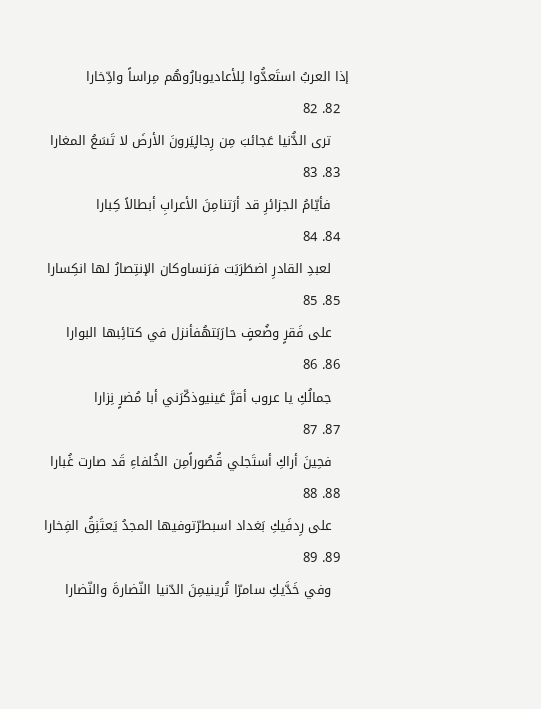إذا العربُ استَعدُّوا لِلأعاديوبارُوهُم مِراساً وادِّخارا
  82. 82
    ترى الدُّنيا عَجائبَ مِن رِجالٍيَرونَ الأرضَ لا تَسَعُ المغارا
  83. 83
    فأيّامُ الجزائرِ قد أرَتنامِنَ الأعرابِ أبطالاً كِبارا
  84. 84
    لعبدِ القادرِ اضطَرَبَت فرَنساوكان الإنتِصارُ لها انكِسارا
  85. 85
    على فَقرٍ وضُعفٍ حارَبَتهُفأنزل في كتائِبها البوارا
  86. 86
    جمالُكِ يا عروب أقرَّ عَينيوذكّرَني أبا مُضرٍ نِزارا
  87. 87
    فحِينَ أراكِ أستَجلي قُصُوراًمِن الخُلفاءِ قَد صارت غُبارا
  88. 88
    على رِدفَيكِ بَغداد اسبطرّتوفيها المجدُ يَعتَنِقُ الفِخارا
  89. 89
    وفي خَدَّيكِ سامرّا تُرينيمِنَ الدّنيا النّضارةَ والنّضارا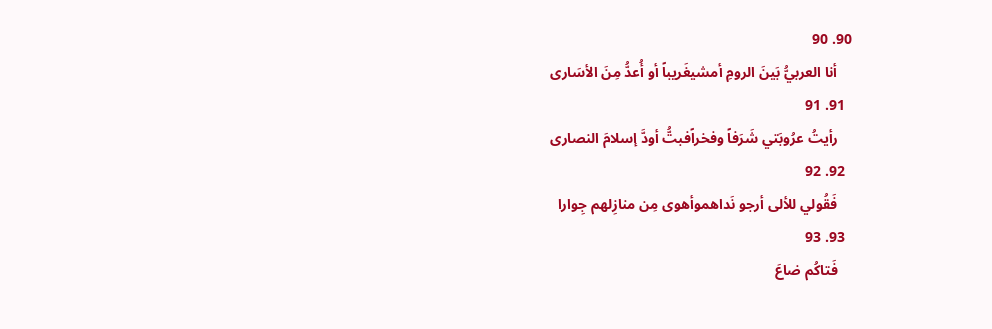90. 90
    أنا العربيُّ بَينَ الرومِ أمشيغَريباً أو أُعدُّ مِنَ الأسَارى
  91. 91
    رأيتُ عرُوبَتي شَرَفاً وفخراًفبتُّ أودَّ إسلامَ النصارى
  92. 92
    فَقُولي للألى أرجو نَداهموأهوى مِن منازِلهم جِوارا
  93. 93
    فَتاكُم ضاعَ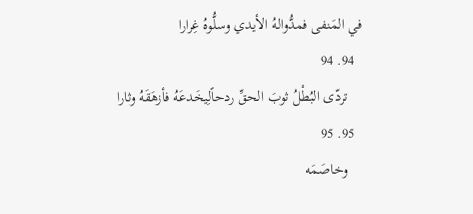في المَنفى فمدُّوالهُ الأيدي وسلُّوهُ غِرارا
  94. 94
    تردّى البُطْلُ ثوبَ الحقِّ ردحاًلِيخَدعَهُ فأزهَقَهُ وثارا
  95. 95
    وخاصَمَه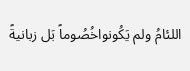اللئامُ ولم يَكُونواخُصُوماً بَل زبانيةً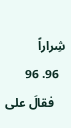شِراراً
  96. 96
    فقالَ على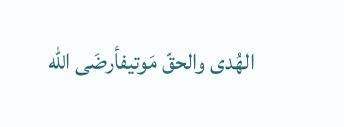الهُدى والحقّ مَوتيفأرضَى الله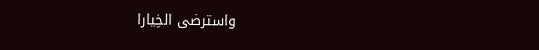واسترضى الخِيارا